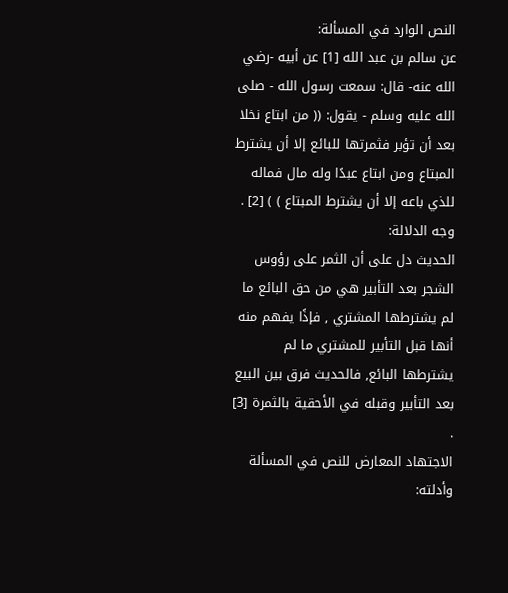النص الوارد في المسألة:
عن سالم بن عبد الله [1] عن أبيه -رضي الله عنه- قال: سمعت رسول الله - صلى الله عليه وسلم - يقول: (( من ابتاع نخلا بعد أن تؤبر فثمرتها للبائع إلا أن يشترط المبتاع ومن ابتاع عبدًا وله مال فماله للذي باعه إلا أن يشترط المبتاع ) ) [2] .
وجه الدلالة:
الحديث دل على أن الثمر على رؤوس الشجر بعد التأبير هي من حق البائع ما لم يشترطها المشتري , فإذًا يفهم منه أنها قبل التأبير للمشتري ما لم يشترطها البائع, فالحديث فرق بين البيع بعد التأبير وقبله في الأحقية بالثمرة [3] .
الاجتهاد المعارض للنص في المسألة وأدلته: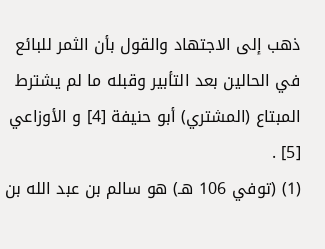ذهب إلى الاجتهاد والقول بأن الثمر للبائع في الحالين بعد التأبير وقبله ما لم يشترط المبتاع (المشتري) أبو حنيفة [4] و الأوزاعي [5] .
(1) (توفي 106 هـ) هو سالم بن عبد الله بن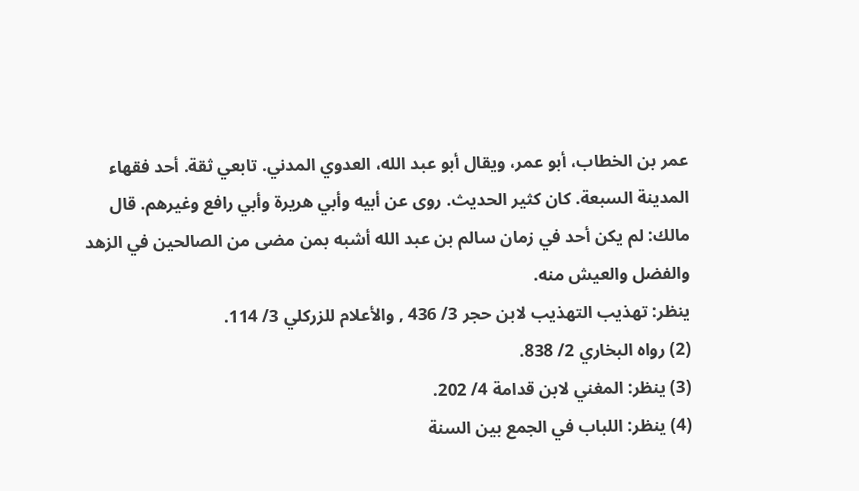عمر بن الخطاب، أبو عمر، ويقال أبو عبد الله، العدوي المدني. تابعي ثقة. أحد فقهاء المدينة السبعة. كان كثير الحديث. روى عن أبيه وأبي هريرة وأبي رافع وغيرهم. قال مالك: لم يكن أحد في زمان سالم بن عبد الله أشبه بمن مضى من الصالحين في الزهد والفضل والعيش منه.
ينظر: تهذيب التهذيب لابن حجر 3/ 436 , والأعلام للزركلي 3/ 114.
(2) رواه البخاري 2/ 838.
(3) ينظر: المغني لابن قدامة 4/ 202.
(4) ينظر: اللباب في الجمع بين السنة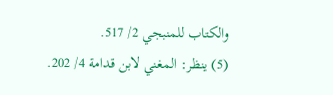والكتاب للمنبجي 2/ 517.
(5) ينظر: المغني لابن قدامة 4/ 202.